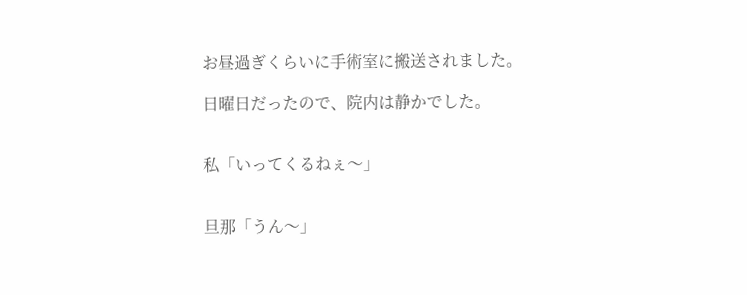お昼過ぎくらいに手術室に搬送されました。

日曜日だったので、院内は静かでした。


私「いってくるねぇ〜」


旦那「うん〜」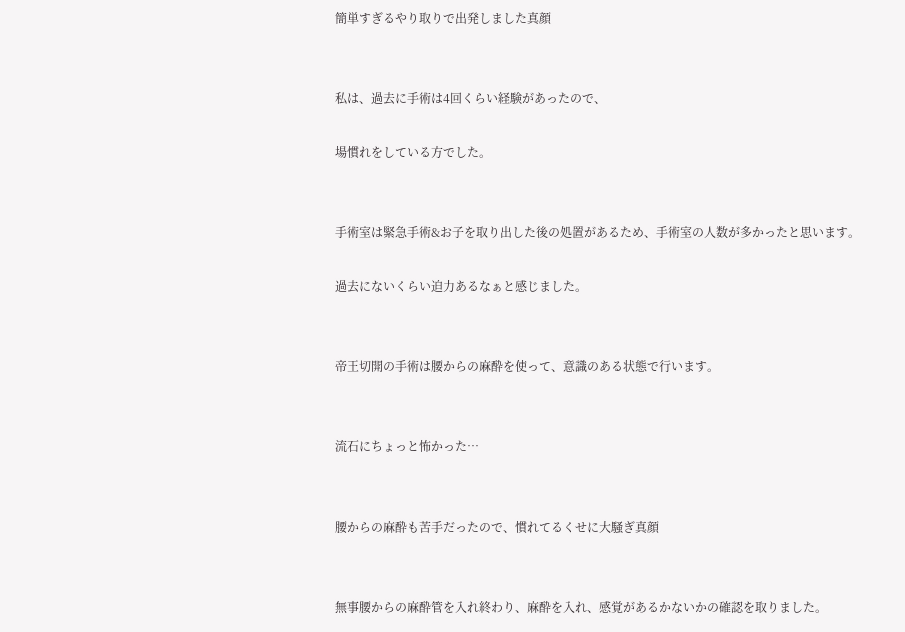簡単すぎるやり取りで出発しました真顔


私は、過去に手術は4回くらい経験があったので、

場慣れをしている方でした。


手術室は緊急手術&お子を取り出した後の処置があるため、手術室の人数が多かったと思います。

過去にないくらい迫力あるなぁと感じました。


帝王切開の手術は腰からの麻酔を使って、意識のある状態で行います。


流石にちょっと怖かった…


腰からの麻酔も苦手だったので、慣れてるくせに大騒ぎ真顔


無事腰からの麻酔管を入れ終わり、麻酔を入れ、感覚があるかないかの確認を取りました。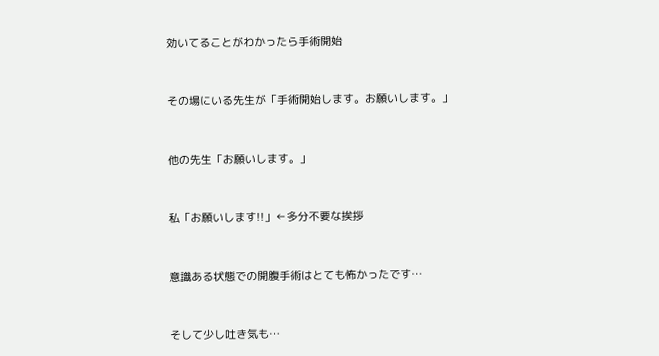効いてることがわかったら手術開始


その場にいる先生が「手術開始します。お願いします。」


他の先生「お願いします。」


私「お願いします!!」←多分不要な挨拶


意識ある状態での開腹手術はとても怖かったです…


そして少し吐き気も…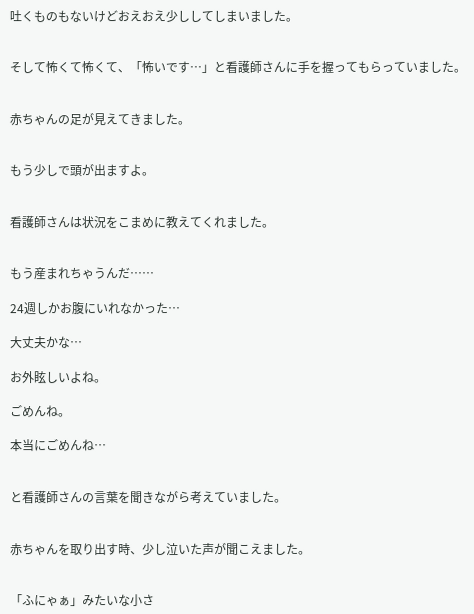吐くものもないけどおえおえ少ししてしまいました。


そして怖くて怖くて、「怖いです…」と看護師さんに手を握ってもらっていました。


赤ちゃんの足が見えてきました。


もう少しで頭が出ますよ。


看護師さんは状況をこまめに教えてくれました。


もう産まれちゃうんだ……

24週しかお腹にいれなかった…

大丈夫かな…

お外眩しいよね。

ごめんね。

本当にごめんね…


と看護師さんの言葉を聞きながら考えていました。


赤ちゃんを取り出す時、少し泣いた声が聞こえました。


「ふにゃぁ」みたいな小さ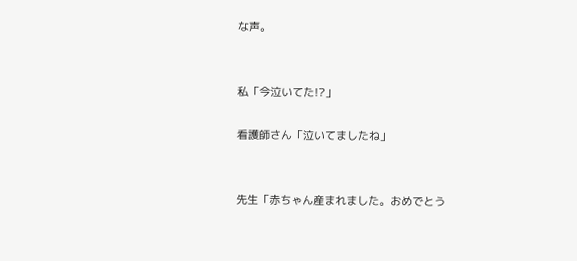な声。


私「今泣いてた!?」

看護師さん「泣いてましたね」


先生「赤ちゃん産まれました。おめでとう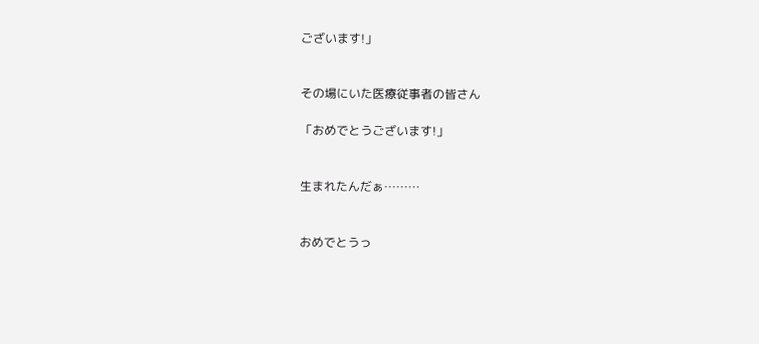ございます!」


その場にいた医療従事者の皆さん

「おめでとうございます!」


生まれたんだぁ………


おめでとうっ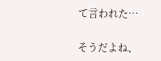て言われた…

そうだよね、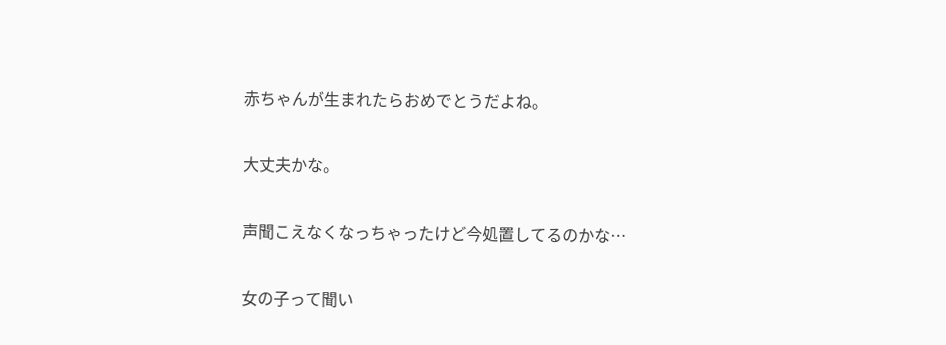赤ちゃんが生まれたらおめでとうだよね。

大丈夫かな。

声聞こえなくなっちゃったけど今処置してるのかな…

女の子って聞い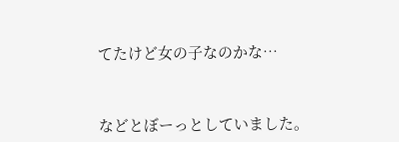てたけど女の子なのかな…


などとぼーっとしていました。